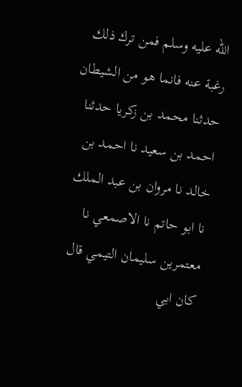الله عليه وسلم فمن ترك ذلك رغبة عنه فانما هو من الشيطان حدثنا محمد بن زكريا حدثنا احمد بن سعيد نا احمد بن خالد نا مروان بن عبد الملك نا ابو حاتم نا الاصمعي نا معتمرين سليمان التيمي قال كان ابي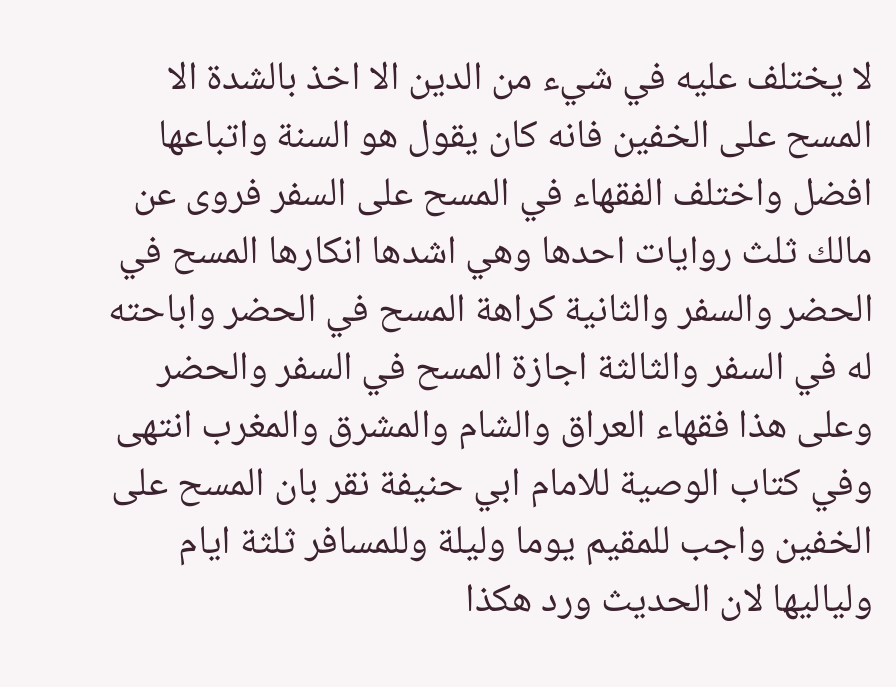لا يختلف عليه في شيء من الدين الا اخذ بالشدة الا المسح على الخفين فانه كان يقول هو السنة واتباعها افضل واختلف الفقهاء في المسح على السفر فروى عن مالك ثلث روايات احدها وهي اشدها انكارها المسح في الحضر والسفر والثانية كراهة المسح في الحضر واباحته له في السفر والثالثة اجازة المسح في السفر والحضر وعلى هذا فقهاء العراق والشام والمشرق والمغرب انتهى وفي كتاب الوصية للامام ابي حنيفة نقر بان المسح على الخفين واجب للمقيم يوما وليلة وللمسافر ثلثة ايام ولياليها لان الحديث ورد هكذا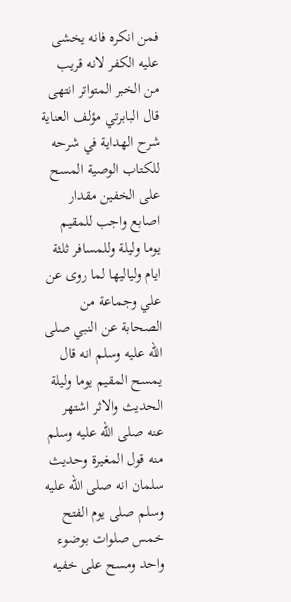فمن انكره فانه يخشى عليه الكفر لانه قريب من الخبر المتواتر انتهى قال البابرتي مؤلف العناية شرح الهداية في شرحه للكتاب الوصية المسح على الخفين مقدار اصابع واجب للمقيم يوما وليلة وللمسافر ثلثة ايام ولياليها لما روى عن علي وجماعة من الصحابة عن النبي صلى الله عليه وسلم انه قال يمسح المقيم يوما وليلة الحديث والاثر اشتهر عنه صلى الله عليه وسلم منه قول المغيرة وحديث سلمان انه صلى الله عليه وسلم صلى يوم الفتح خمس صلوات بوضوء واحد ومسح على خفيه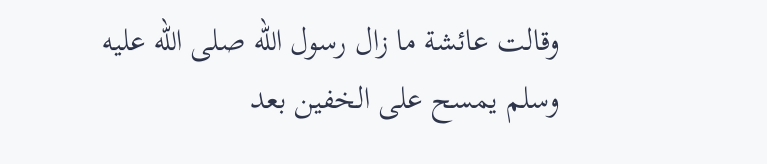وقالت عائشة ما زال رسول الله صلى الله عليه وسلم يمسح على الخفين بعد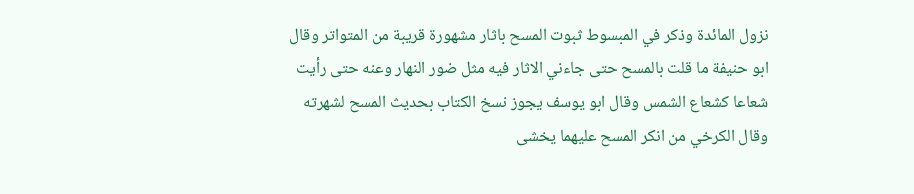نزول المائدة وذكر في المبسوط ثبوت المسح باثار مشهورة قريبة من المتواتر وقال ابو حنيفة ما قلت بالمسح حتى جاءني الاثار فيه مثل ضور النهار وعنه حتى رأيت شعاعا كشعاع الشمس وقال ابو يوسف يجوز نسخ الكتاب بحديث المسح لشهرته وقال الكرخي من انكر المسح عليهما يخشى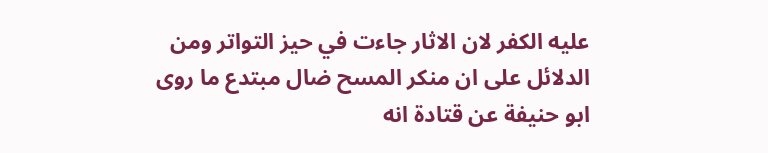عليه الكفر لان الاثار جاءت في حيز التواتر ومن الدلائل على ان منكر المسح ضال مبتدع ما روى ابو حنيفة عن قتادة انه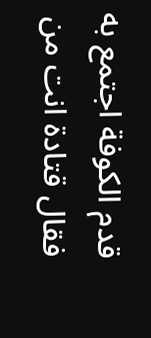قدم الكوفة اجتمع به فقال قتادة انت من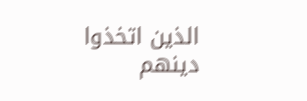الذين اتخذوا دينهم